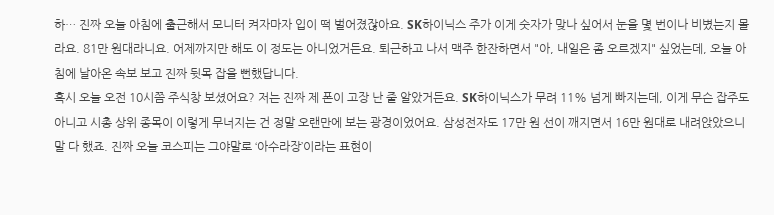하… 진짜 오늘 아침에 출근해서 모니터 켜자마자 입이 떡 벌어졌잖아요. SK하이닉스 주가 이게 숫자가 맞나 싶어서 눈을 몇 번이나 비볐는지 몰라요. 81만 원대라니요. 어제까지만 해도 이 정도는 아니었거든요. 퇴근하고 나서 맥주 한잔하면서 "아, 내일은 좀 오르겠지" 싶었는데, 오늘 아침에 날아온 속보 보고 진짜 뒷목 잡을 뻔했답니다.
혹시 오늘 오전 10시쯤 주식창 보셨어요? 저는 진짜 제 폰이 고장 난 줄 알았거든요. SK하이닉스가 무려 11% 넘게 빠지는데, 이게 무슨 잡주도 아니고 시총 상위 종목이 이렇게 무너지는 건 정말 오랜만에 보는 광경이었어요. 삼성전자도 17만 원 선이 깨지면서 16만 원대로 내려앉았으니 말 다 했죠. 진짜 오늘 코스피는 그야말로 ‘아수라장’이라는 표현이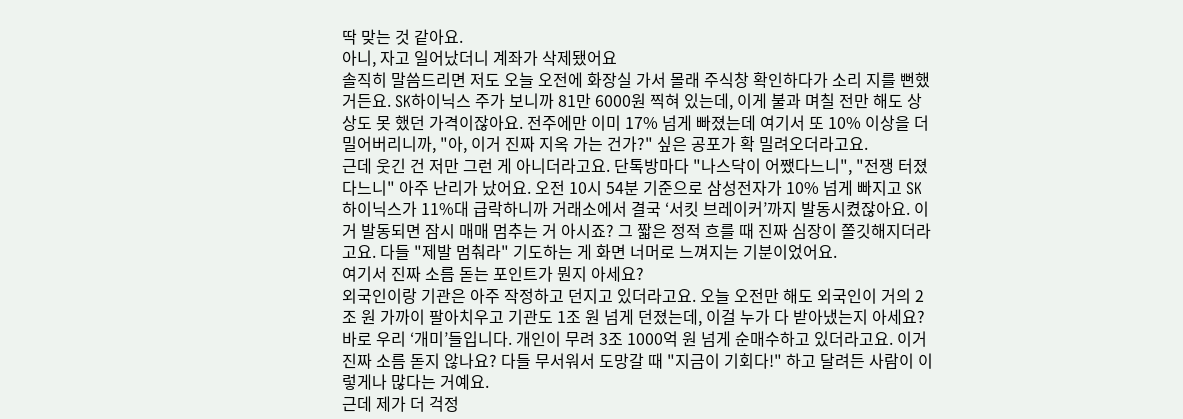딱 맞는 것 같아요.
아니, 자고 일어났더니 계좌가 삭제됐어요
솔직히 말씀드리면 저도 오늘 오전에 화장실 가서 몰래 주식창 확인하다가 소리 지를 뻔했거든요. SK하이닉스 주가 보니까 81만 6000원 찍혀 있는데, 이게 불과 며칠 전만 해도 상상도 못 했던 가격이잖아요. 전주에만 이미 17% 넘게 빠졌는데 여기서 또 10% 이상을 더 밀어버리니까, "아, 이거 진짜 지옥 가는 건가?" 싶은 공포가 확 밀려오더라고요.
근데 웃긴 건 저만 그런 게 아니더라고요. 단톡방마다 "나스닥이 어쨌다느니", "전쟁 터졌다느니" 아주 난리가 났어요. 오전 10시 54분 기준으로 삼성전자가 10% 넘게 빠지고 SK하이닉스가 11%대 급락하니까 거래소에서 결국 ‘서킷 브레이커’까지 발동시켰잖아요. 이거 발동되면 잠시 매매 멈추는 거 아시죠? 그 짧은 정적 흐를 때 진짜 심장이 쫄깃해지더라고요. 다들 "제발 멈춰라" 기도하는 게 화면 너머로 느껴지는 기분이었어요.
여기서 진짜 소름 돋는 포인트가 뭔지 아세요?
외국인이랑 기관은 아주 작정하고 던지고 있더라고요. 오늘 오전만 해도 외국인이 거의 2조 원 가까이 팔아치우고 기관도 1조 원 넘게 던졌는데, 이걸 누가 다 받아냈는지 아세요? 바로 우리 ‘개미’들입니다. 개인이 무려 3조 1000억 원 넘게 순매수하고 있더라고요. 이거 진짜 소름 돋지 않나요? 다들 무서워서 도망갈 때 "지금이 기회다!" 하고 달려든 사람이 이렇게나 많다는 거예요.
근데 제가 더 걱정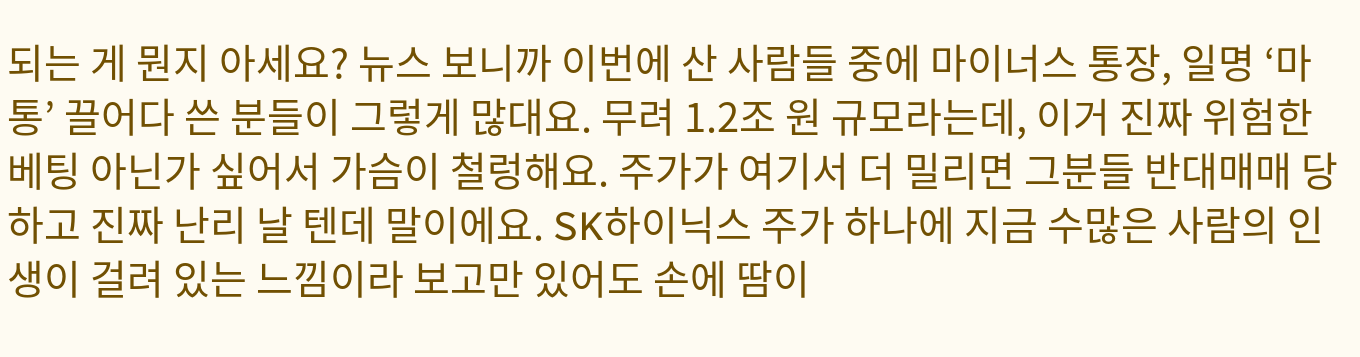되는 게 뭔지 아세요? 뉴스 보니까 이번에 산 사람들 중에 마이너스 통장, 일명 ‘마통’ 끌어다 쓴 분들이 그렇게 많대요. 무려 1.2조 원 규모라는데, 이거 진짜 위험한 베팅 아닌가 싶어서 가슴이 철렁해요. 주가가 여기서 더 밀리면 그분들 반대매매 당하고 진짜 난리 날 텐데 말이에요. SK하이닉스 주가 하나에 지금 수많은 사람의 인생이 걸려 있는 느낌이라 보고만 있어도 손에 땀이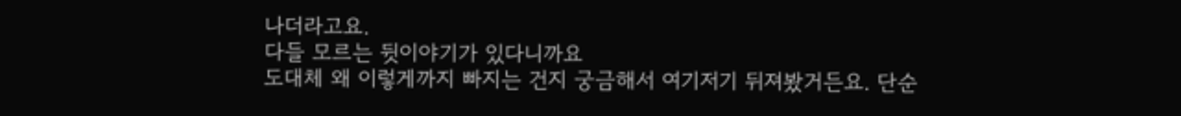나더라고요.
다들 모르는 뒷이야기가 있다니까요
도대체 왜 이렇게까지 빠지는 건지 궁금해서 여기저기 뒤져봤거든요. 단순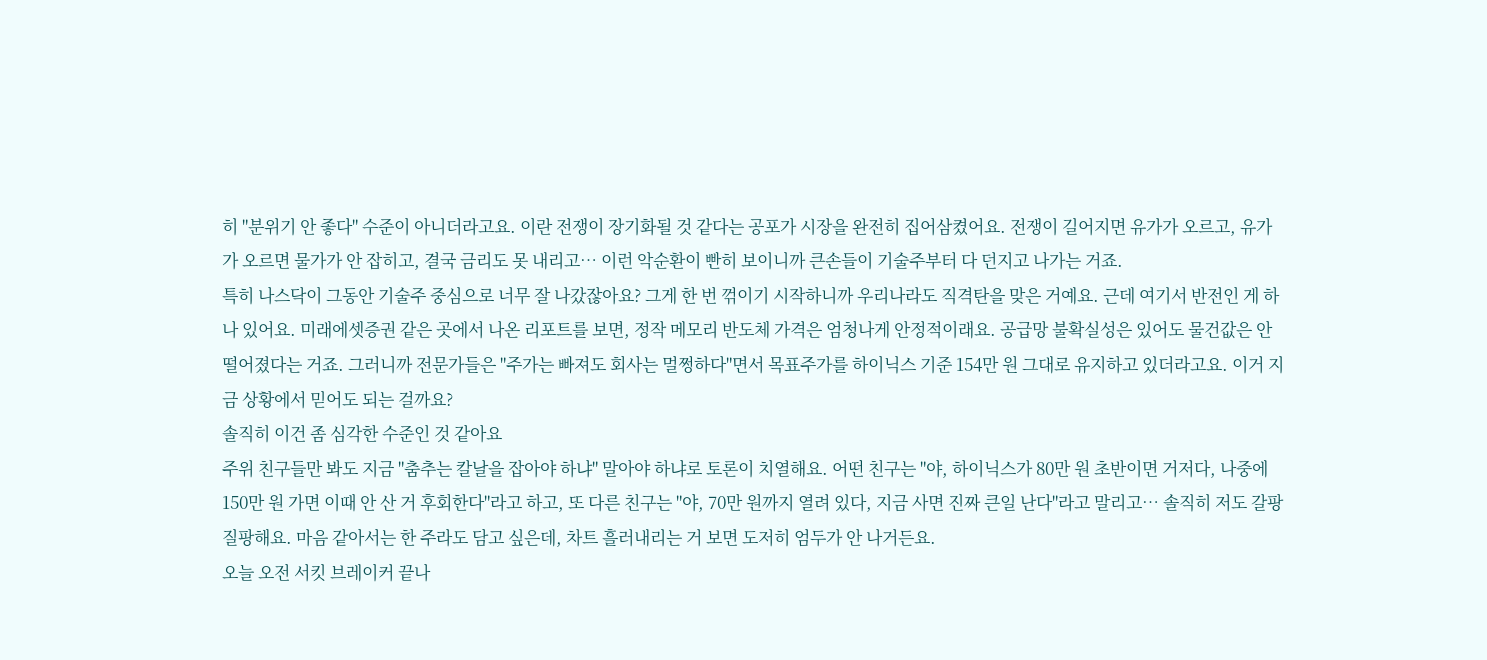히 "분위기 안 좋다" 수준이 아니더라고요. 이란 전쟁이 장기화될 것 같다는 공포가 시장을 완전히 집어삼켰어요. 전쟁이 길어지면 유가가 오르고, 유가가 오르면 물가가 안 잡히고, 결국 금리도 못 내리고… 이런 악순환이 빤히 보이니까 큰손들이 기술주부터 다 던지고 나가는 거죠.
특히 나스닥이 그동안 기술주 중심으로 너무 잘 나갔잖아요? 그게 한 번 꺾이기 시작하니까 우리나라도 직격탄을 맞은 거예요. 근데 여기서 반전인 게 하나 있어요. 미래에셋증권 같은 곳에서 나온 리포트를 보면, 정작 메모리 반도체 가격은 엄청나게 안정적이래요. 공급망 불확실성은 있어도 물건값은 안 떨어졌다는 거죠. 그러니까 전문가들은 "주가는 빠져도 회사는 멀쩡하다"면서 목표주가를 하이닉스 기준 154만 원 그대로 유지하고 있더라고요. 이거 지금 상황에서 믿어도 되는 걸까요?
솔직히 이건 좀 심각한 수준인 것 같아요
주위 친구들만 봐도 지금 "춤추는 칼날을 잡아야 하냐" 말아야 하냐로 토론이 치열해요. 어떤 친구는 "야, 하이닉스가 80만 원 초반이면 거저다, 나중에 150만 원 가면 이때 안 산 거 후회한다"라고 하고, 또 다른 친구는 "야, 70만 원까지 열려 있다, 지금 사면 진짜 큰일 난다"라고 말리고… 솔직히 저도 갈팡질팡해요. 마음 같아서는 한 주라도 담고 싶은데, 차트 흘러내리는 거 보면 도저히 엄두가 안 나거든요.
오늘 오전 서킷 브레이커 끝나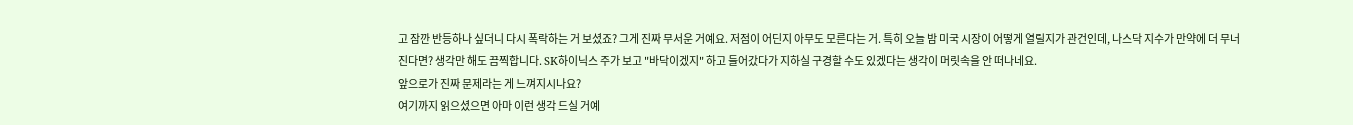고 잠깐 반등하나 싶더니 다시 폭락하는 거 보셨죠? 그게 진짜 무서운 거예요. 저점이 어딘지 아무도 모른다는 거. 특히 오늘 밤 미국 시장이 어떻게 열릴지가 관건인데, 나스닥 지수가 만약에 더 무너진다면? 생각만 해도 끔찍합니다. SK하이닉스 주가 보고 "바닥이겠지" 하고 들어갔다가 지하실 구경할 수도 있겠다는 생각이 머릿속을 안 떠나네요.
앞으로가 진짜 문제라는 게 느껴지시나요?
여기까지 읽으셨으면 아마 이런 생각 드실 거예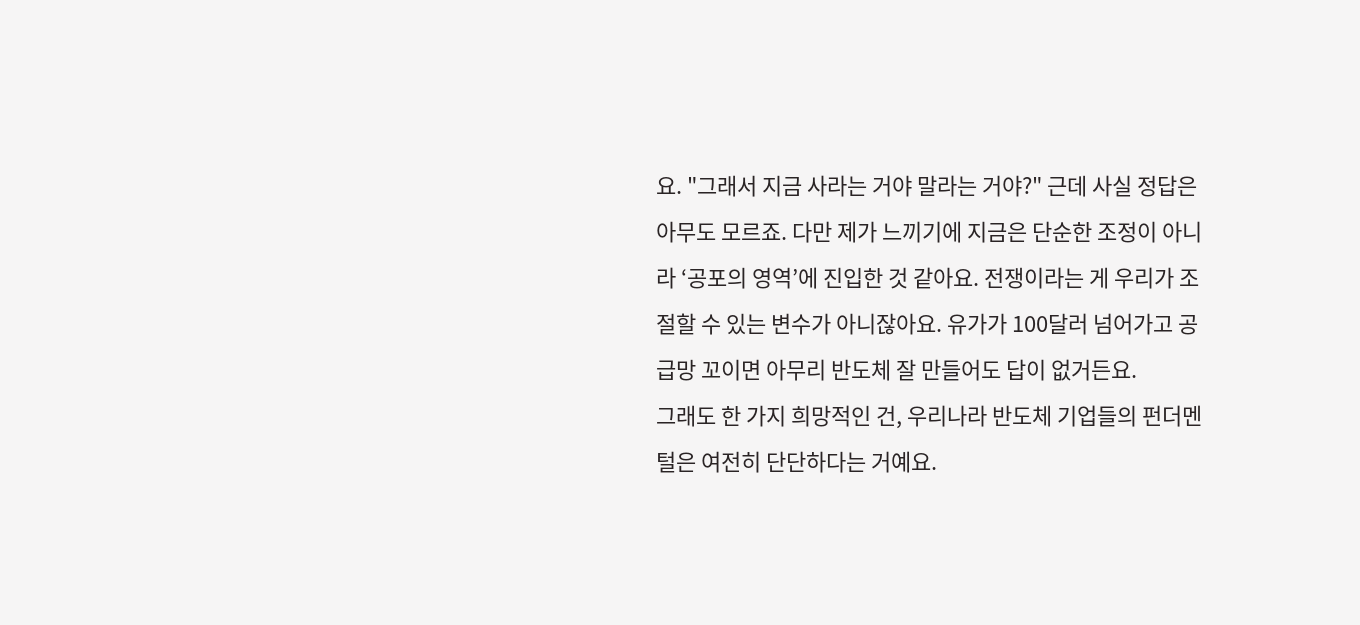요. "그래서 지금 사라는 거야 말라는 거야?" 근데 사실 정답은 아무도 모르죠. 다만 제가 느끼기에 지금은 단순한 조정이 아니라 ‘공포의 영역’에 진입한 것 같아요. 전쟁이라는 게 우리가 조절할 수 있는 변수가 아니잖아요. 유가가 100달러 넘어가고 공급망 꼬이면 아무리 반도체 잘 만들어도 답이 없거든요.
그래도 한 가지 희망적인 건, 우리나라 반도체 기업들의 펀더멘털은 여전히 단단하다는 거예요.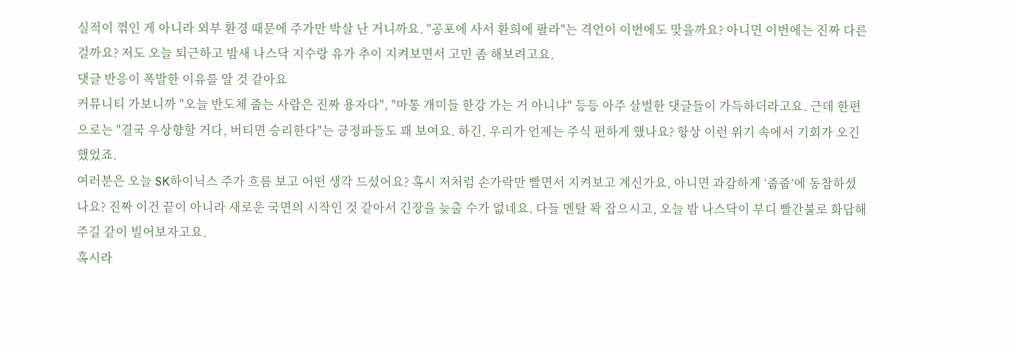실적이 꺾인 게 아니라 외부 환경 때문에 주가만 박살 난 거니까요. "공포에 사서 환희에 팔라"는 격언이 이번에도 맞을까요? 아니면 이번에는 진짜 다른 걸까요? 저도 오늘 퇴근하고 밤새 나스닥 지수랑 유가 추이 지켜보면서 고민 좀 해보려고요.
댓글 반응이 폭발한 이유를 알 것 같아요
커뮤니티 가보니까 "오늘 반도체 줍는 사람은 진짜 용자다", "마통 개미들 한강 가는 거 아니냐" 등등 아주 살벌한 댓글들이 가득하더라고요. 근데 한편으로는 "결국 우상향할 거다, 버티면 승리한다"는 긍정파들도 꽤 보여요. 하긴, 우리가 언제는 주식 편하게 했나요? 항상 이런 위기 속에서 기회가 오긴 했었죠.
여러분은 오늘 SK하이닉스 주가 흐름 보고 어떤 생각 드셨어요? 혹시 저처럼 손가락만 빨면서 지켜보고 계신가요, 아니면 과감하게 ‘줍줍’에 동참하셨나요? 진짜 이건 끝이 아니라 새로운 국면의 시작인 것 같아서 긴장을 늦출 수가 없네요. 다들 멘탈 꽉 잡으시고, 오늘 밤 나스닥이 부디 빨간불로 화답해주길 같이 빌어보자고요.
혹시라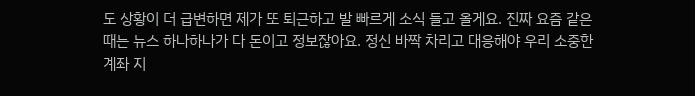도 상황이 더 급변하면 제가 또 퇴근하고 발 빠르게 소식 들고 올게요. 진짜 요즘 같은 때는 뉴스 하나하나가 다 돈이고 정보잖아요. 정신 바짝 차리고 대응해야 우리 소중한 계좌 지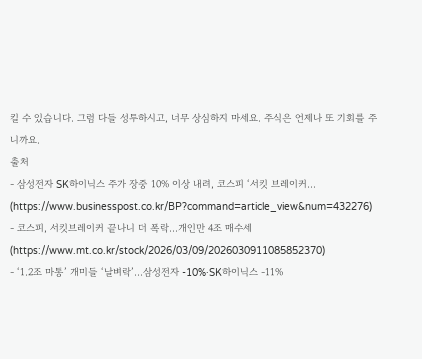킬 수 있습니다. 그럼 다들 성투하시고, 너무 상심하지 마세요. 주식은 언제나 또 기회를 주니까요.
출처
- 삼성전자 SK하이닉스 주가 장중 10% 이상 내려, 코스피 ‘서킷 브레이커… (https://www.businesspost.co.kr/BP?command=article_view&num=432276)
- 코스피, 서킷브레이커 끝나니 더 폭락…개인만 4조 매수세 (https://www.mt.co.kr/stock/2026/03/09/2026030911085852370)
- ‘1.2조 마통’ 개미들 ‘날벼락’…삼성전자 -10%·SK하이닉스 -11%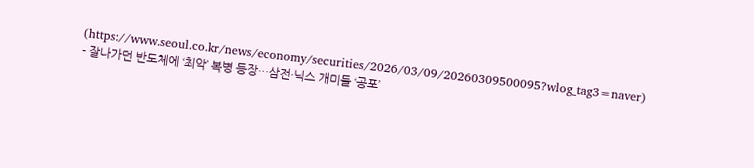(https://www.seoul.co.kr/news/economy/securities/2026/03/09/20260309500095?wlog_tag3=naver)
- 잘나가던 반도체에 ‘최악’ 복병 등장…삼전·닉스 개미들 ‘공포’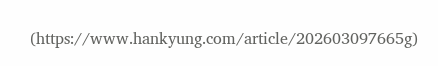(https://www.hankyung.com/article/202603097665g)